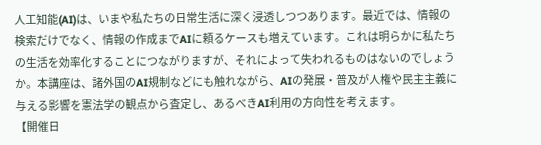人工知能(AI)は、いまや私たちの日常生活に深く浸透しつつあります。最近では、情報の検索だけでなく、情報の作成までAIに頼るケースも増えています。これは明らかに私たちの生活を効率化することにつながりますが、それによって失われるものはないのでしょうか。本講座は、諸外国のAI規制などにも触れながら、AIの発展・普及が人権や民主主義に与える影響を憲法学の観点から査定し、あるべきAI利用の方向性を考えます。
【開催日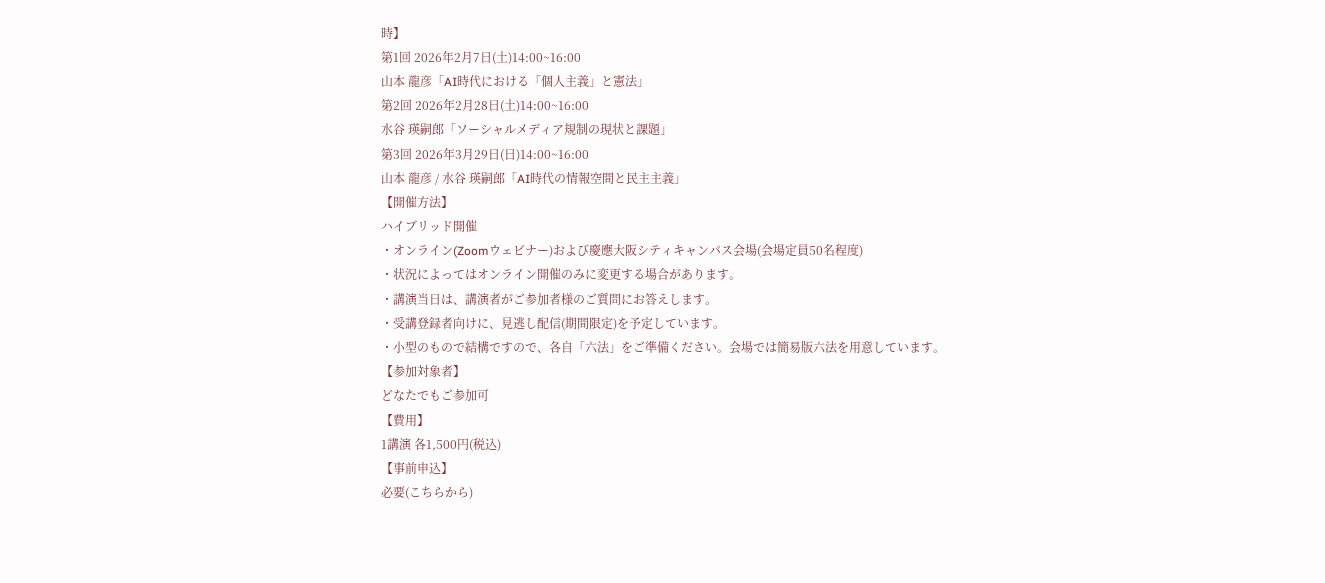時】
第1回 2026年2月7日(土)14:00~16:00
山本 龍彦「AI時代における「個人主義」と憲法」
第2回 2026年2月28日(土)14:00~16:00
水谷 瑛嗣郎「ソーシャルメディア規制の現状と課題」
第3回 2026年3月29日(日)14:00~16:00
山本 龍彦 / 水谷 瑛嗣郎「AI時代の情報空間と民主主義」
【開催方法】
ハイブリッド開催
・オンライン(Zoomウェビナー)および慶應大阪シティキャンパス会場(会場定員50名程度)
・状況によってはオンライン開催のみに変更する場合があります。
・講演当日は、講演者がご参加者様のご質問にお答えします。
・受講登録者向けに、見逃し配信(期間限定)を予定しています。
・小型のもので結構ですので、各自「六法」をご準備ください。会場では簡易版六法を用意しています。
【参加対象者】
どなたでもご参加可
【費用】
1講演 各1,500円(税込)
【事前申込】
必要(こちらから)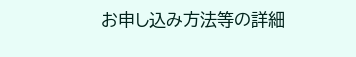お申し込み方法等の詳細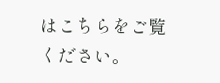はこちらをご覧ください。